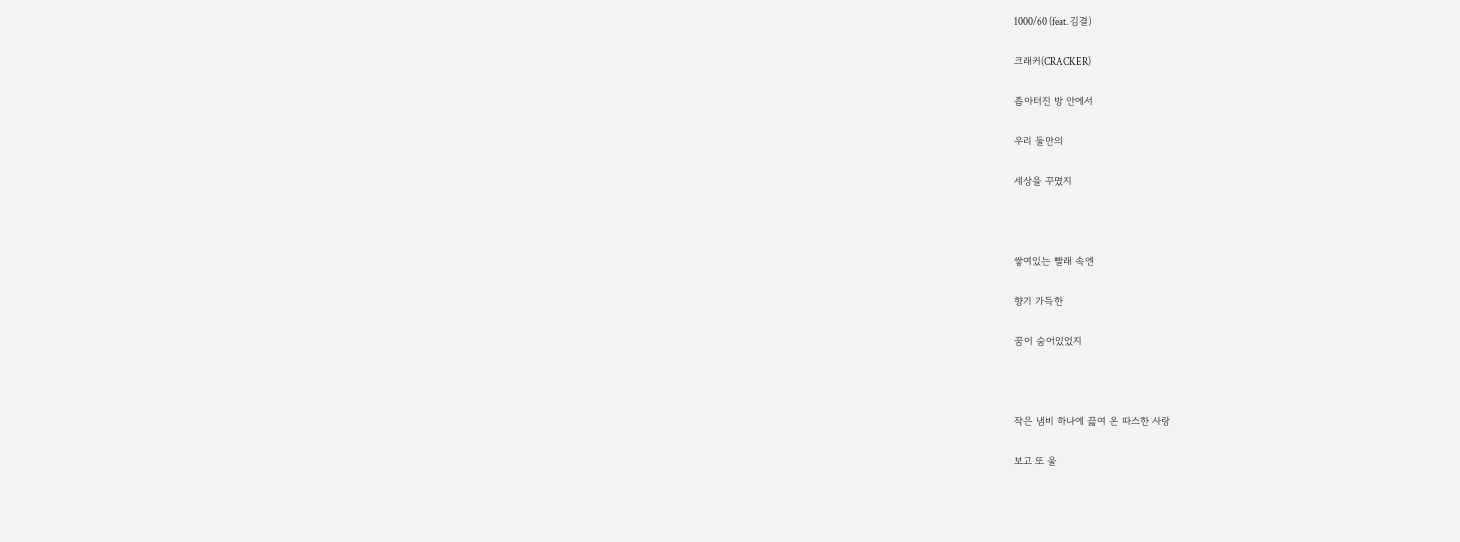1000/60 (feat. 김결)

크래커(CRACKER)

좁아터진 방 안에서

우리 둘만의

세상을 꾸몄지



쌓여있는 빨래 속엔

향기 가득한

꿈이 숨어있었지



작은 냄비 하나에 끓여 온 따스한 사랑

보고 또 울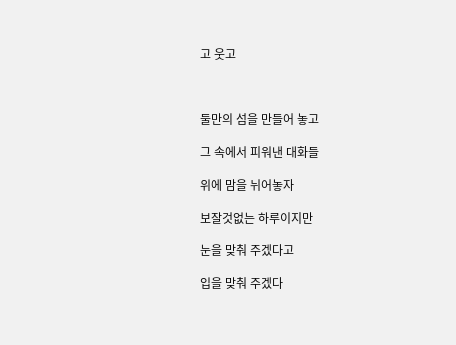고 웃고



둘만의 섬을 만들어 놓고

그 속에서 피워낸 대화들

위에 맘을 뉘어놓자

보잘것없는 하루이지만

눈을 맞춰 주겠다고

입을 맞춰 주겠다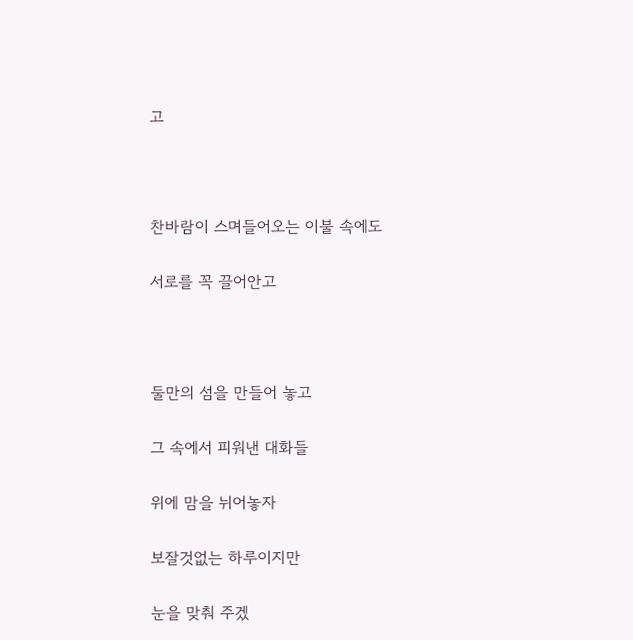고



찬바람이 스며들어오는 이불 속에도

서로를 꼭 끌어안고



둘만의 섬을 만들어 놓고

그 속에서 피워낸 대화들

위에 맘을 뉘어놓자

보잘것없는 하루이지만

눈을 맞춰 주겠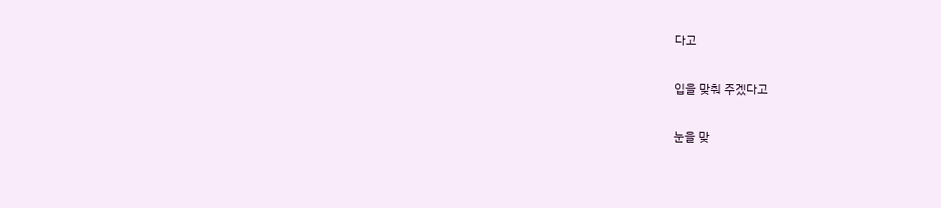다고

입을 맞춰 주겠다고

눈을 맞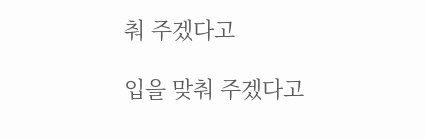춰 주겠다고

입을 맞춰 주겠다고